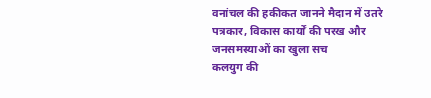वनांचल की हकीकत जानने मैदान में उतरे पत्रकार, विकास कार्यों की परख और जनसमस्याओं का खुला सच
कलयुग की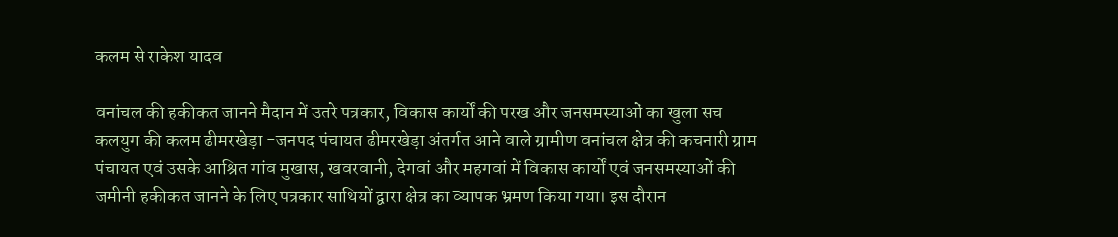कलम से राकेश यादव

वनांचल की हकीकत जानने मैदान में उतरे पत्रकार, विकास कार्यों की परख और जनसमस्याओं का खुला सच
कलयुग की कलम ढीमरखेड़ा -जनपद पंचायत ढीमरखेड़ा अंतर्गत आने वाले ग्रामीण वनांचल क्षेत्र की कचनारी ग्राम पंचायत एवं उसके आश्रित गांव मुखास, खवरवानी, देगवां और महगवां में विकास कार्यों एवं जनसमस्याओं की जमीनी हकीकत जानने के लिए पत्रकार साथियों द्वारा क्षेत्र का व्यापक भ्रमण किया गया। इस दौरान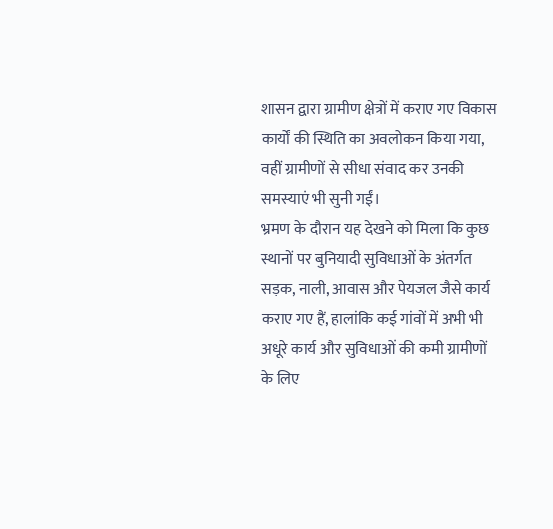शासन द्वारा ग्रामीण क्षेत्रों में कराए गए विकास कार्यों की स्थिति का अवलोकन किया गया, वहीं ग्रामीणों से सीधा संवाद कर उनकी समस्याएं भी सुनी गईं।
भ्रमण के दौरान यह देखने को मिला कि कुछ स्थानों पर बुनियादी सुविधाओं के अंतर्गत सड़क, नाली, आवास और पेयजल जैसे कार्य कराए गए हैं, हालांकि कई गांवों में अभी भी अधूरे कार्य और सुविधाओं की कमी ग्रामीणों के लिए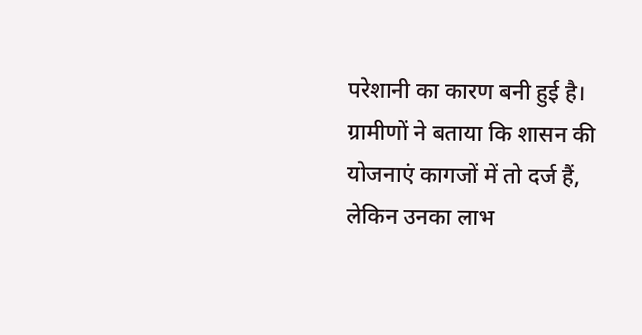परेशानी का कारण बनी हुई है। ग्रामीणों ने बताया कि शासन की योजनाएं कागजों में तो दर्ज हैं, लेकिन उनका लाभ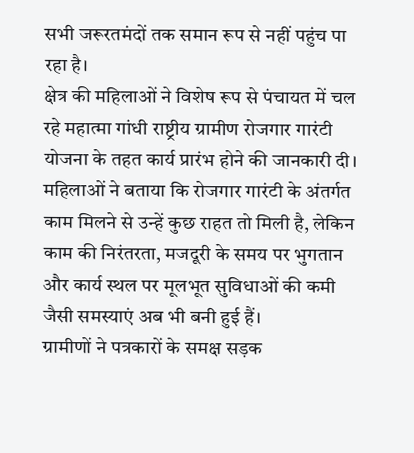सभी जरूरतमंदों तक समान रूप से नहीं पहुंच पा रहा है।
क्षेत्र की महिलाओं ने विशेष रूप से पंचायत में चल रहे महात्मा गांधी राष्ट्रीय ग्रामीण रोजगार गारंटी योजना के तहत कार्य प्रारंभ होने की जानकारी दी। महिलाओं ने बताया कि रोजगार गारंटी के अंतर्गत काम मिलने से उन्हें कुछ राहत तो मिली है, लेकिन काम की निरंतरता, मजदूरी के समय पर भुगतान और कार्य स्थल पर मूलभूत सुविधाओं की कमी जैसी समस्याएं अब भी बनी हुई हैं।
ग्रामीणों ने पत्रकारों के समक्ष सड़क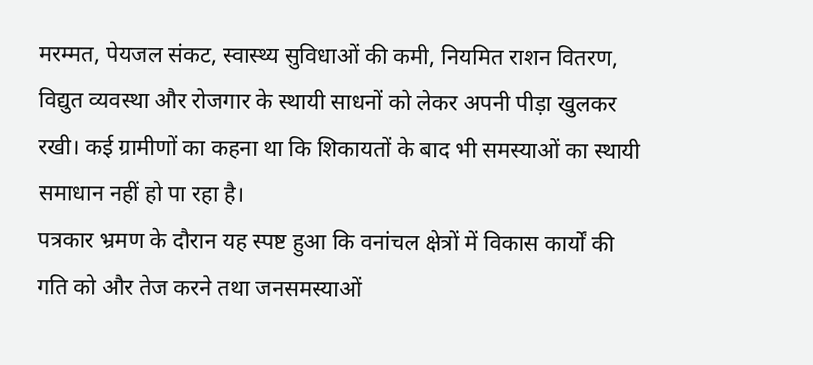मरम्मत, पेयजल संकट, स्वास्थ्य सुविधाओं की कमी, नियमित राशन वितरण, विद्युत व्यवस्था और रोजगार के स्थायी साधनों को लेकर अपनी पीड़ा खुलकर रखी। कई ग्रामीणों का कहना था कि शिकायतों के बाद भी समस्याओं का स्थायी समाधान नहीं हो पा रहा है।
पत्रकार भ्रमण के दौरान यह स्पष्ट हुआ कि वनांचल क्षेत्रों में विकास कार्यों की गति को और तेज करने तथा जनसमस्याओं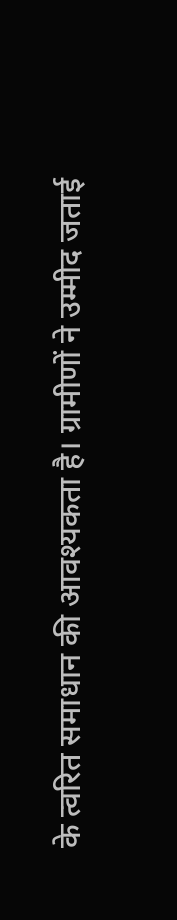के त्वरित समाधान की आवश्यकता है। ग्रामीणों ने उम्मीद जताई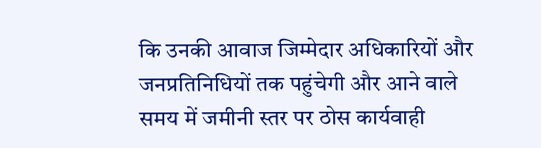कि उनकी आवाज जिम्मेदार अधिकारियों और जनप्रतिनिधियों तक पहुंचेगी और आने वाले समय में जमीनी स्तर पर ठोस कार्यवाही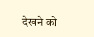देखने को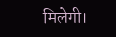मिलेगी।